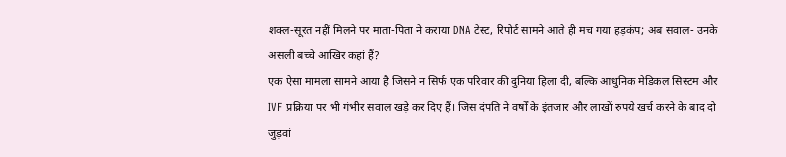शक्ल-सूरत नहीं मिलने पर माता-पिता ने कराया DNA टेस्ट, रिपोर्ट सामने आते ही मच गया हड़कंप; अब सवाल- उनके असली बच्चे आखिर कहां हैं?
एक ऐसा मामला सामने आया है जिसने न सिर्फ एक परिवार की दुनिया हिला दी, बल्कि आधुनिक मेडिकल सिस्टम और IVF प्रक्रिया पर भी गंभीर सवाल खड़े कर दिए हैं। जिस दंपति ने वर्षों के इंतजार और लाखों रुपये खर्च करने के बाद दो जुड़वां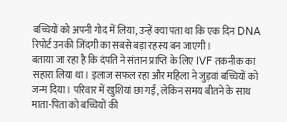बच्चियों को अपनी गोद में लिया, उन्हें क्या पता था कि एक दिन DNA रिपोर्ट उनकी जिंदगी का सबसे बड़ा रहस्य बन जाएगी।
बताया जा रहा है कि दंपति ने संतान प्राप्ति के लिए IVF तकनीक का सहारा लिया था। इलाज सफल रहा और महिला ने जुड़वां बच्चियों को जन्म दिया। परिवार में खुशियां छा गईं, लेकिन समय बीतने के साथ माता-पिता को बच्चियों की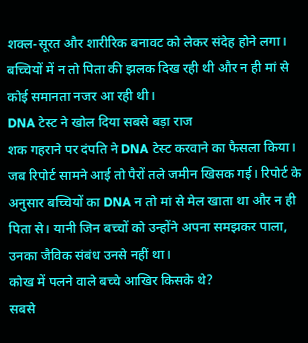शक्ल-सूरत और शारीरिक बनावट को लेकर संदेह होने लगा। बच्चियों में न तो पिता की झलक दिख रही थी और न ही मां से कोई समानता नजर आ रही थी।
DNA टेस्ट ने खोल दिया सबसे बड़ा राज
शक गहराने पर दंपति ने DNA टेस्ट करवाने का फैसला किया। जब रिपोर्ट सामने आई तो पैरों तले जमीन खिसक गई। रिपोर्ट के अनुसार बच्चियों का DNA न तो मां से मेल खाता था और न ही पिता से। यानी जिन बच्चों को उन्होंने अपना समझकर पाला, उनका जैविक संबंध उनसे नहीं था।
कोख में पलने वाले बच्चे आखिर किसके थे?
सबसे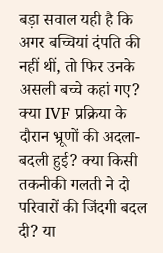बड़ा सवाल यही है कि अगर बच्चियां दंपति की नहीं थीं, तो फिर उनके असली बच्चे कहां गए? क्या IVF प्रक्रिया के दौरान भ्रूणों की अदला-बदली हुई? क्या किसी तकनीकी गलती ने दो परिवारों की जिंदगी बदल दी? या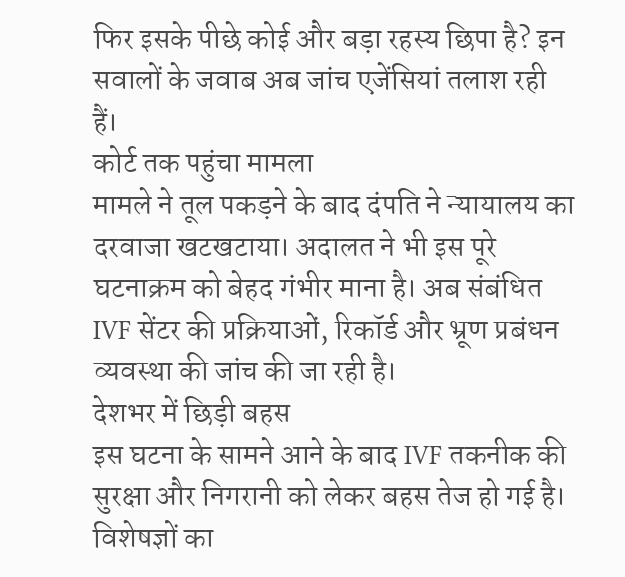फिर इसके पीछे कोई और बड़ा रहस्य छिपा है? इन सवालों के जवाब अब जांच एजेंसियां तलाश रही हैं।
कोर्ट तक पहुंचा मामला
मामले ने तूल पकड़ने के बाद दंपति ने न्यायालय का दरवाजा खटखटाया। अदालत ने भी इस पूरे घटनाक्रम को बेहद गंभीर माना है। अब संबंधित IVF सेंटर की प्रक्रियाओं, रिकॉर्ड और भ्रूण प्रबंधन व्यवस्था की जांच की जा रही है।
देशभर में छिड़ी बहस
इस घटना के सामने आने के बाद IVF तकनीक की सुरक्षा और निगरानी को लेकर बहस तेज हो गई है। विशेषज्ञों का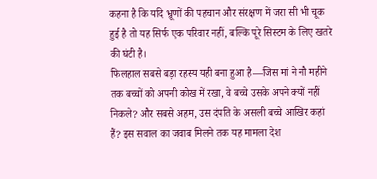कहना है कि यदि भ्रूणों की पहचान और संरक्षण में जरा सी भी चूक हुई है तो यह सिर्फ एक परिवार नहीं, बल्कि पूरे सिस्टम के लिए खतरे की घंटी है।
फिलहाल सबसे बड़ा रहस्य यही बना हुआ है—जिस मां ने नौ महीने तक बच्चों को अपनी कोख में रखा, वे बच्चे उसके अपने क्यों नहीं निकले? और सबसे अहम, उस दंपति के असली बच्चे आखिर कहां हैं? इस सवाल का जवाब मिलने तक यह मामला देश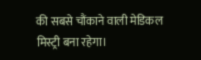की सबसे चौंकाने वाली मेडिकल मिस्ट्री बना रहेगा।